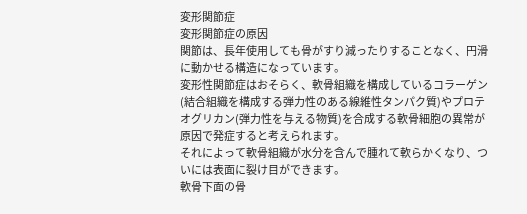変形関節症
変形関節症の原因
関節は、長年使用しても骨がすり減ったりすることなく、円滑に動かせる構造になっています。
変形性関節症はおそらく、軟骨組織を構成しているコラーゲン(結合組織を構成する弾力性のある線維性タンパク質)やプロテオグリカン(弾力性を与える物質)を合成する軟骨細胞の異常が原因で発症すると考えられます。
それによって軟骨組織が水分を含んで腫れて軟らかくなり、ついには表面に裂け目ができます。
軟骨下面の骨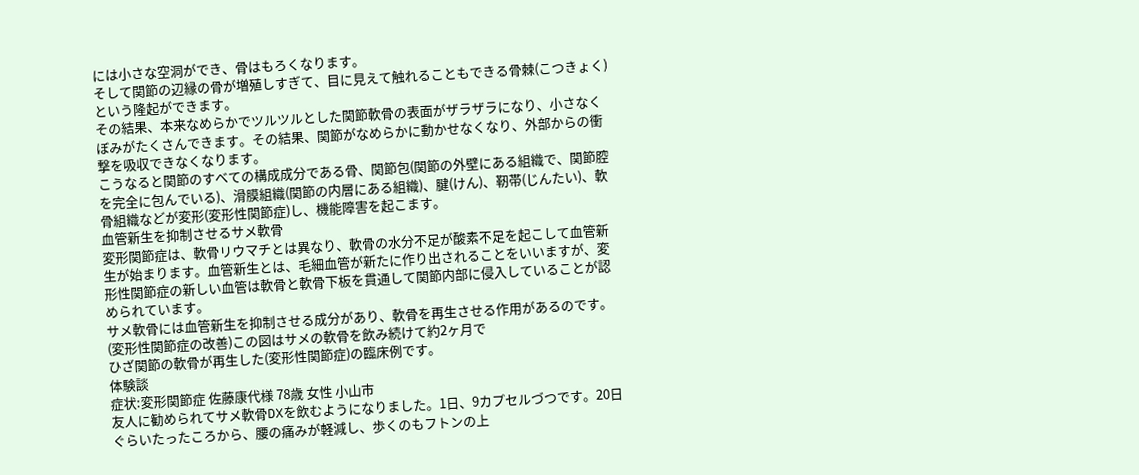には小さな空洞ができ、骨はもろくなります。
そして関節の辺縁の骨が増殖しすぎて、目に見えて触れることもできる骨棘(こつきょく)という隆起ができます。
その結果、本来なめらかでツルツルとした関節軟骨の表面がザラザラになり、小さなくぼみがたくさんできます。その結果、関節がなめらかに動かせなくなり、外部からの衝撃を吸収できなくなります。
こうなると関節のすべての構成成分である骨、関節包(関節の外壁にある組織で、関節腔を完全に包んでいる)、滑膜組織(関節の内層にある組織)、腱(けん)、靭帯(じんたい)、軟骨組織などが変形(変形性関節症)し、機能障害を起こます。
血管新生を抑制させるサメ軟骨
変形関節症は、軟骨リウマチとは異なり、軟骨の水分不足が酸素不足を起こして血管新生が始まります。血管新生とは、毛細血管が新たに作り出されることをいいますが、変形性関節症の新しい血管は軟骨と軟骨下板を貫通して関節内部に侵入していることが認められています。
サメ軟骨には血管新生を抑制させる成分があり、軟骨を再生させる作用があるのです。(変形性関節症の改善)この図はサメの軟骨を飲み続けて約2ヶ月で
ひざ関節の軟骨が再生した(変形性関節症)の臨床例です。
体験談
症状:変形関節症 佐藤康代様 78歳 女性 小山市
友人に勧められてサメ軟骨DXを飲むようになりました。1日、9カプセルづつです。20日ぐらいたったころから、腰の痛みが軽減し、歩くのもフトンの上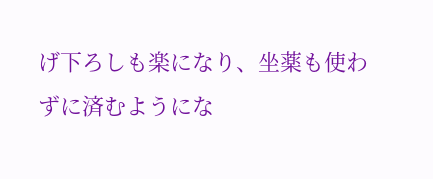げ下ろしも楽になり、坐薬も使わずに済むようにな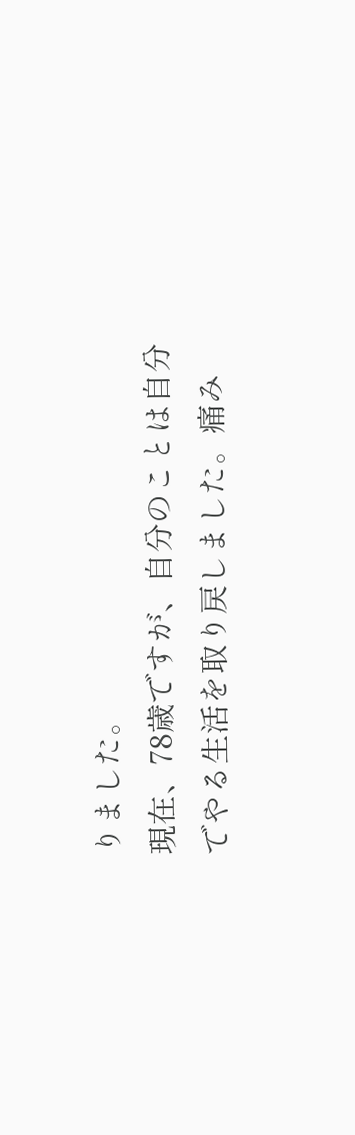りました。
現在、78歳ですが、自分のことは自分でやる生活を取り戻しました。痛み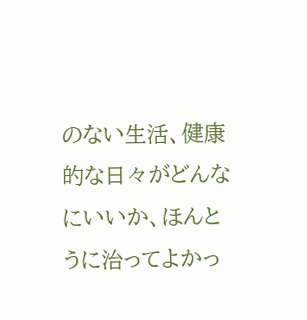のない生活、健康的な日々がどんなにいいか、ほんとうに治ってよかっ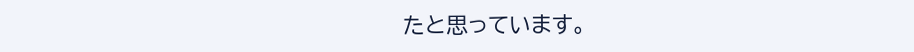たと思っています。